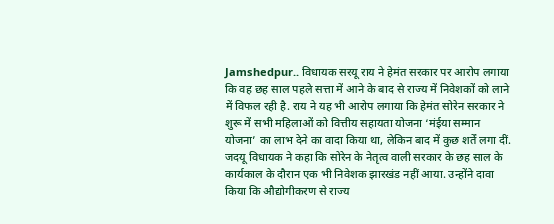Jamshedpur.. विधायक सरयू राय ने हेमंत सरकार पर आरोप लगाया कि वह छह साल पहले सत्ता में आने के बाद से राज्य में निवेशकों को लाने में विफल रही है. राय ने यह भी आरोप लगाया कि हेमंत सोरेन सरकार ने शुरू में सभी महिलाओं को वित्तीय सहायता योजना ‘मंईया सम्मान योजना’ का लाभ देने का वादा किया था, लेकिन बाद में कुछ शर्तें लगा दीं. जदयू विधायक ने कहा कि सोरेन के नेतृत्व वाली सरकार के छह साल के कार्यकाल के दौरान एक भी निवेशक झारखंड नहीं आया. उन्होंने दावा किया कि औद्योगीकरण से राज्य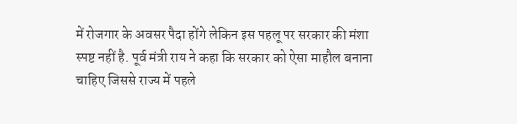में रोजगार के अवसर पैदा होंगे लेकिन इस पहलू पर सरकार की मंशा स्पष्ट नहीं है. पूर्व मंत्री राय ने कहा कि सरकार को ऐसा माहौल बनाना चाहिए जिससे राज्य में पहले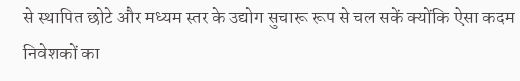से स्थापित छोटे और मध्यम स्तर के उद्योग सुचारू रूप से चल सकें क्योंकि ऐसा कदम निवेशकों का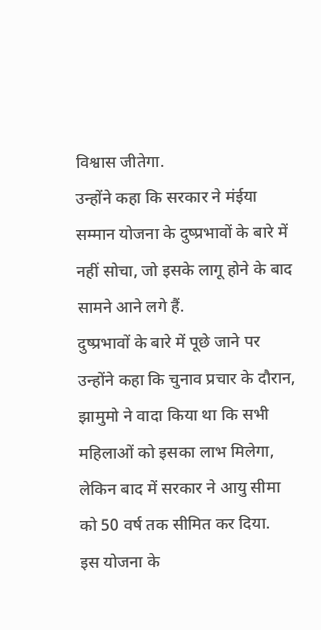विश्वास जीतेगा.
उन्होंने कहा कि सरकार ने मंईया सम्मान योजना के दुष्प्रभावों के बारे में नहीं सोचा, जो इसके लागू होने के बाद सामने आने लगे हैं.
दुष्प्रभावों के बारे में पूछे जाने पर उन्होंने कहा कि चुनाव प्रचार के दौरान, झामुमो ने वादा किया था कि सभी महिलाओं को इसका लाभ मिलेगा, लेकिन बाद में सरकार ने आयु सीमा को 50 वर्ष तक सीमित कर दिया.
इस योजना के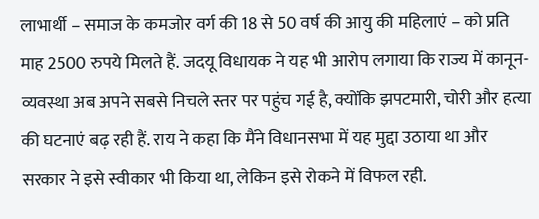लाभार्थी – समाज के कमजोर वर्ग की 18 से 50 वर्ष की आयु की महिलाएं – को प्रति माह 2500 रुपये मिलते हैं. जदयू विधायक ने यह भी आरोप लगाया कि राज्य में कानून-व्यवस्था अब अपने सबसे निचले स्तर पर पहुंच गई है, क्योंकि झपटमारी, चोरी और हत्या की घटनाएं बढ़ रही हैं. राय ने कहा कि मैंने विधानसभा में यह मुद्दा उठाया था और सरकार ने इसे स्वीकार भी किया था, लेकिन इसे रोकने में विफल रही.